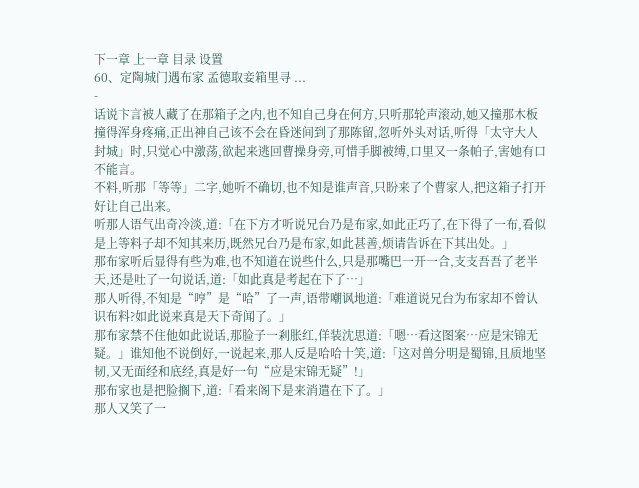下一章 上一章 目录 设置
60、定陶城门遇布家 孟德取妾箱里寻 ...
-
话说卞言被人藏了在那箱子之内,也不知自己身在何方,只听那轮声滚动,她又撞那木板撞得浑身疼痛,正出神自己该不会在昏迷间到了那陈留,忽听外头对话,听得「太守大人封城」时,只觉心中激荡,欲起来逃回曹操身旁,可惜手脚被缚,口里又一条帕子,害她有口不能言。
不料,听那「等等」二字,她听不确切,也不知是谁声音,只盼来了个曹家人,把这箱子打开好让自己出来。
听那人语气出奇冷淡,道:「在下方才听说兄台乃是布家,如此正巧了,在下得了一布,看似是上等料子却不知其来历,既然兄台乃是布家,如此甚善,烦请告诉在下其出处。」
那布家听后显得有些为难,也不知道在说些什么,只是那嘴巴一开一合,支支吾吾了老半天,还是吐了一句说话,道:「如此真是考起在下了…」
那人听得,不知是“哼”是“哈”了一声,语带嘲讽地道:「难道说兄台为布家却不曾认识布料?如此说来真是天下奇闻了。」
那布家禁不住他如此说话,那脸子一剎胀红,佯装沈思道:「嗯…看这图案…应是宋锦无疑。」谁知他不说倒好,一说起来,那人反是哈哈十笑,道:「这对兽分明是蜀锦,且质地坚韧,又无面经和底经,真是好一句“应是宋锦无疑”!」
那布家也是把脸搁下,道:「看来阁下是来消遣在下了。」
那人又笑了一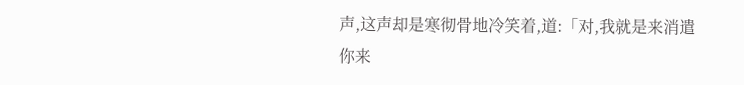声,这声却是寒彻骨地冷笑着,道:「对,我就是来消遣你来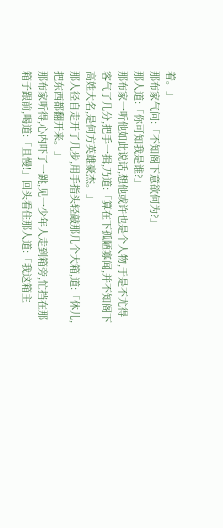着。」
那布家气问:「不知阁下意欲何为?」
那人道:「你可知我是谁?」
那布家一听他如此说话,想他或许也是个人物,于是不尤得客气了几分,把手一揖,乃道:「算在下孤陋寡闻,并不知阁下高姓大名,是何方英雄豪杰。」
那人径自走开了几步,用手指头轻敲那几个大箱,道:「休儿,把东西都翻开来。」
那布家听得,心内吓了一跳,见一少年人走到箱旁,忙挡在那箱子跟前,喝道:「且慢!」回头看住那人道:「我这箱主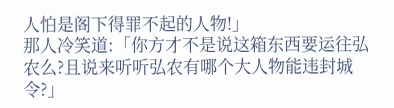人怕是阁下得罪不起的人物!」
那人冷笑道:「你方才不是说这箱东西要运往弘农么?且说来听听弘农有哪个大人物能违封城令?」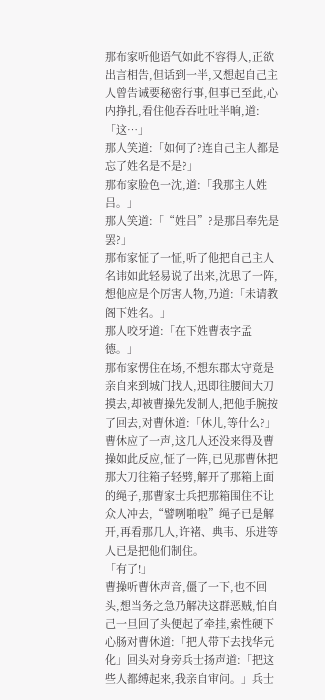那布家听他语气如此不容得人,正欲出言相告,但话到一半,又想起自己主人曾告诫要秘密行事,但事已至此,心内挣扎,看住他吞吞吐吐半晌,道:「这…」
那人笑道:「如何了?连自己主人都是忘了姓名是不是?」
那布家脸色一沈,道:「我那主人姓吕。」
那人笑道:「“姓吕”?是那吕奉先是罢?」
那布家怔了一怔,听了他把自己主人名讳如此轻易说了出来,沈思了一阵,想他应是个厉害人物,乃道:「未请教阁下姓名。」
那人咬牙道:「在下姓曹表字孟德。」
那布家愣住在场,不想东郡太守竟是亲自来到城门找人,迅即往腰间大刀摸去,却被曹操先发制人,把他手腕按了回去,对曹休道:「休儿,等什么?」
曹休应了一声,这几人还没来得及曹操如此反应,怔了一阵,已见那曹休把那大刀往箱子轻劈,解开了那箱上面的绳子,那曹家士兵把那箱围住不让众人冲去,“譬咧啪啦”绳子已是解开,再看那几人,许褚、典韦、乐进等人已是把他们制住。
「有了!」
曹操听曹休声音,僵了一下,也不回头,想当务之急乃解决这群恶贼,怕自己一旦回了头便起了牵挂,索性硬下心肠对曹休道:「把人带下去找华元化」回头对身旁兵士扬声道:「把这些人都缚起来,我亲自审问。」兵士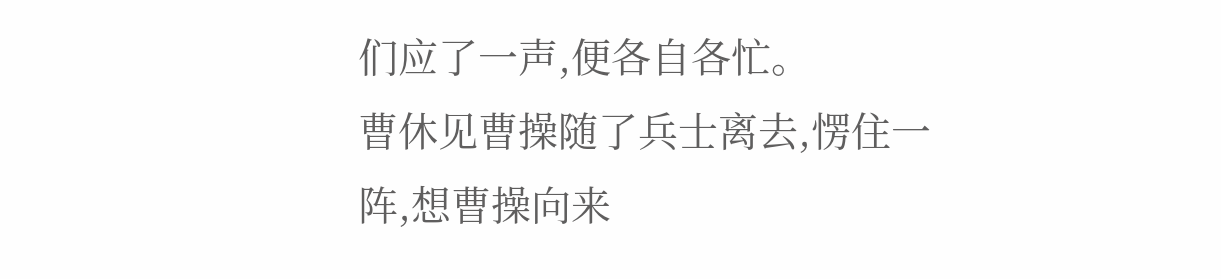们应了一声,便各自各忙。
曹休见曹操随了兵士离去,愣住一阵,想曹操向来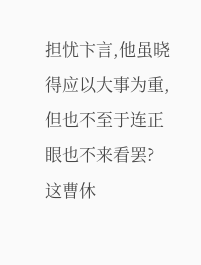担忧卞言,他虽晓得应以大事为重,但也不至于连正眼也不来看罢?
这曹休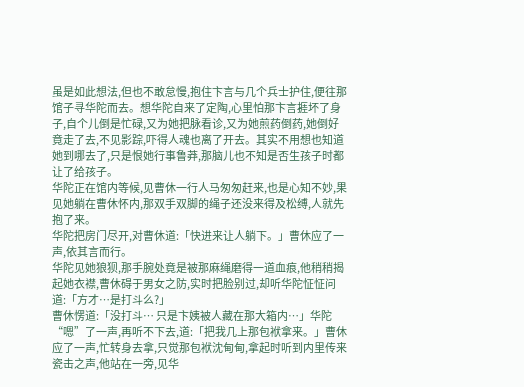虽是如此想法,但也不敢怠慢,抱住卞言与几个兵士护住,便往那馆子寻华陀而去。想华陀自来了定陶,心里怕那卞言捱坏了身子,自个儿倒是忙碌,又为她把脉看诊,又为她煎药倒药,她倒好竟走了去,不见影踪,吓得人魂也离了开去。其实不用想也知道她到哪去了,只是恨她行事鲁莽,那脑儿也不知是否生孩子时都让了给孩子。
华陀正在馆内等候,见曹休一行人马匆匆赶来,也是心知不妙,果见她躺在曹休怀内,那双手双脚的绳子还没来得及松缚,人就先抱了来。
华陀把房门尽开,对曹休道:「快进来让人躺下。」曹休应了一声,依其言而行。
华陀见她狼狈,那手腕处竟是被那麻绳磨得一道血痕,他稍稍揭起她衣襟,曹休碍于男女之防,实时把脸别过,却听华陀怔怔问道:「方才…是打斗么?」
曹休愣道:「没打斗… 只是卞姨被人藏在那大箱内…」华陀“嗯”了一声,再听不下去,道:「把我几上那包袱拿来。」曹休应了一声,忙转身去拿,只觉那包袱沈甸甸,拿起时听到内里传来瓷击之声,他站在一旁,见华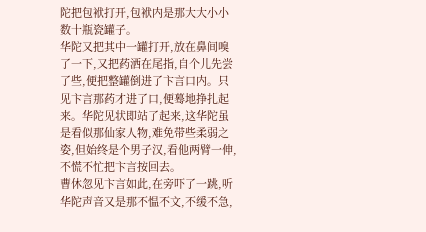陀把包袱打开,包袱内是那大大小小数十瓶瓷罐子。
华陀又把其中一罐打开,放在鼻间嗅了一下,又把药洒在尾指,自个儿先尝了些,便把整罐倒进了卞言口内。只见卞言那药才进了口,便蓦地挣扎起来。华陀见状即站了起来,这华陀虽是看似那仙家人物,难免带些柔弱之姿,但始终是个男子汉,看他两臂一伸,不慌不忙把卞言按回去。
曹休忽见卞言如此,在旁吓了一跳,听华陀声音又是那不愠不文,不缓不急,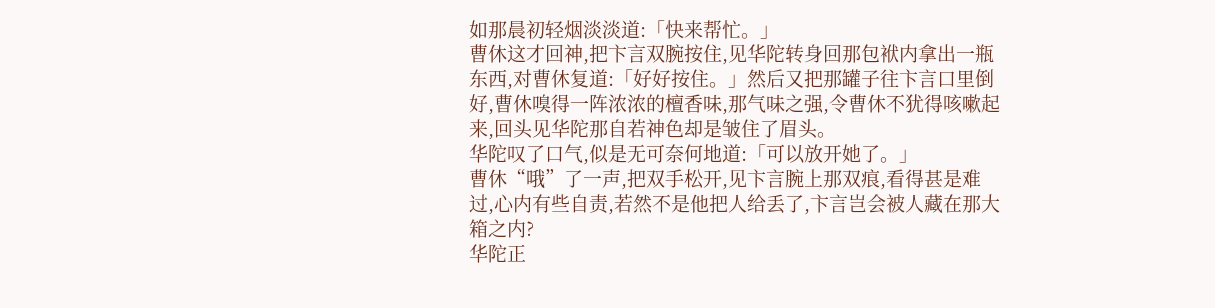如那晨初轻烟淡淡道:「快来帮忙。」
曹休这才回神,把卞言双腕按住,见华陀转身回那包袱内拿出一瓶东西,对曹休复道:「好好按住。」然后又把那罐子往卞言口里倒好,曹休嗅得一阵浓浓的檀香味,那气味之强,令曹休不犹得咳嗽起来,回头见华陀那自若神色却是皱住了眉头。
华陀叹了口气,似是无可奈何地道:「可以放开她了。」
曹休“哦”了一声,把双手松开,见卞言腕上那双痕,看得甚是难过,心内有些自责,若然不是他把人给丢了,卞言岂会被人藏在那大箱之内?
华陀正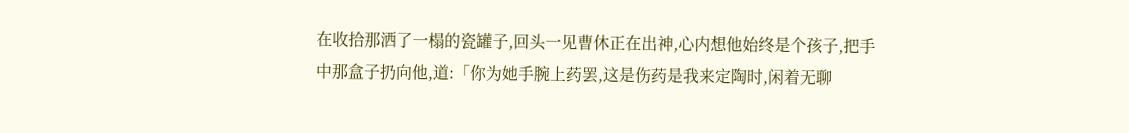在收拾那洒了一榻的瓷罐子,回头一见曹休正在出神,心内想他始终是个孩子,把手中那盒子扔向他,道:「你为她手腕上药罢,这是伤药是我来定陶时,闲着无聊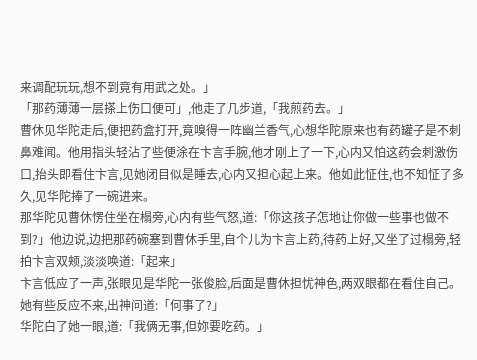来调配玩玩,想不到竟有用武之处。」
「那药薄薄一层搽上伤口便可」,他走了几步道,「我煎药去。」
曹休见华陀走后,便把药盒打开,竟嗅得一阵幽兰香气,心想华陀原来也有药罐子是不刺鼻难闻。他用指头轻沾了些便涂在卞言手腕,他才刚上了一下,心内又怕这药会刺激伤口,抬头即看住卞言,见她闭目似是睡去,心内又担心起上来。他如此怔住,也不知怔了多久,见华陀捧了一碗进来。
那华陀见曹休愣住坐在榻旁,心内有些气怒,道:「你这孩子怎地让你做一些事也做不到?」他边说,边把那药碗塞到曹休手里,自个儿为卞言上药,待药上好,又坐了过榻旁,轻拍卞言双颊,淡淡唤道:「起来」
卞言低应了一声,张眼见是华陀一张俊脸,后面是曹休担忧神色,两双眼都在看住自己。她有些反应不来,出神问道:「何事了?」
华陀白了她一眼,道:「我俩无事,但妳要吃药。」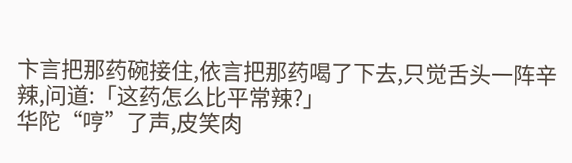卞言把那药碗接住,依言把那药喝了下去,只觉舌头一阵辛辣,问道:「这药怎么比平常辣?」
华陀“哼”了声,皮笑肉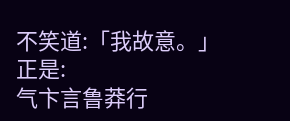不笑道:「我故意。」
正是:
气卞言鲁莽行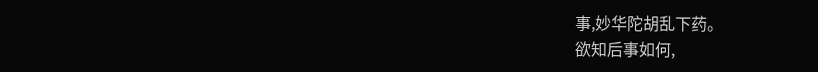事,妙华陀胡乱下药。
欲知后事如何,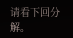请看下回分解。